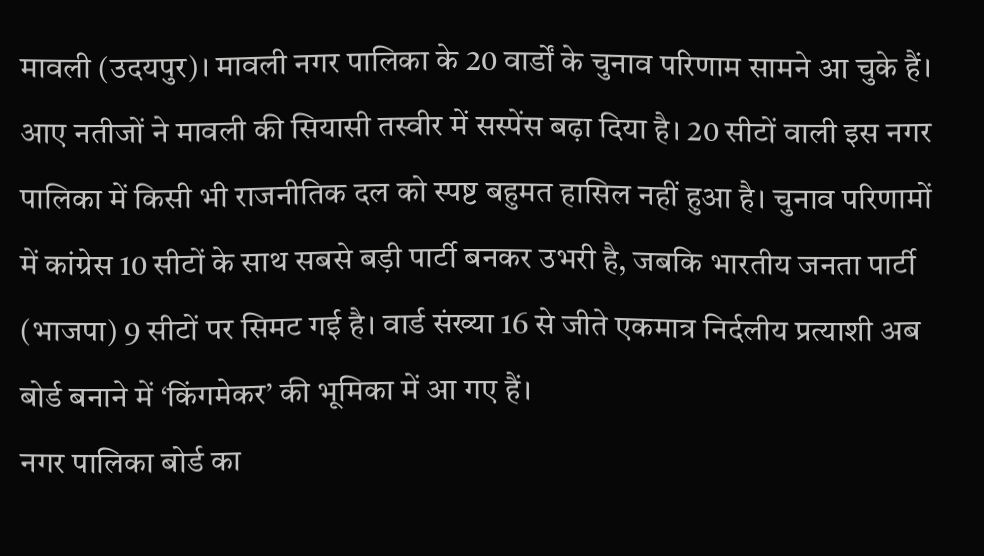मावली (उदयपुर)। मावली नगर पालिका के 20 वार्डों के चुनाव परिणाम सामने आ चुके हैं। आए नतीजों ने मावली की सियासी तस्वीर में सस्पेंस बढ़ा दिया है। 20 सीटों वाली इस नगर पालिका में किसी भी राजनीतिक दल को स्पष्ट बहुमत हासिल नहीं हुआ है। चुनाव परिणामों में कांग्रेस 10 सीटों के साथ सबसे बड़ी पार्टी बनकर उभरी है, जबकि भारतीय जनता पार्टी (भाजपा) 9 सीटों पर सिमट गई है। वार्ड संख्या 16 से जीते एकमात्र निर्दलीय प्रत्याशी अब बोर्ड बनाने में ‘किंगमेकर’ की भूमिका में आ गए हैं।
नगर पालिका बोर्ड का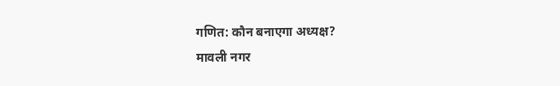गणित: कौन बनाएगा अध्यक्ष?
मावली नगर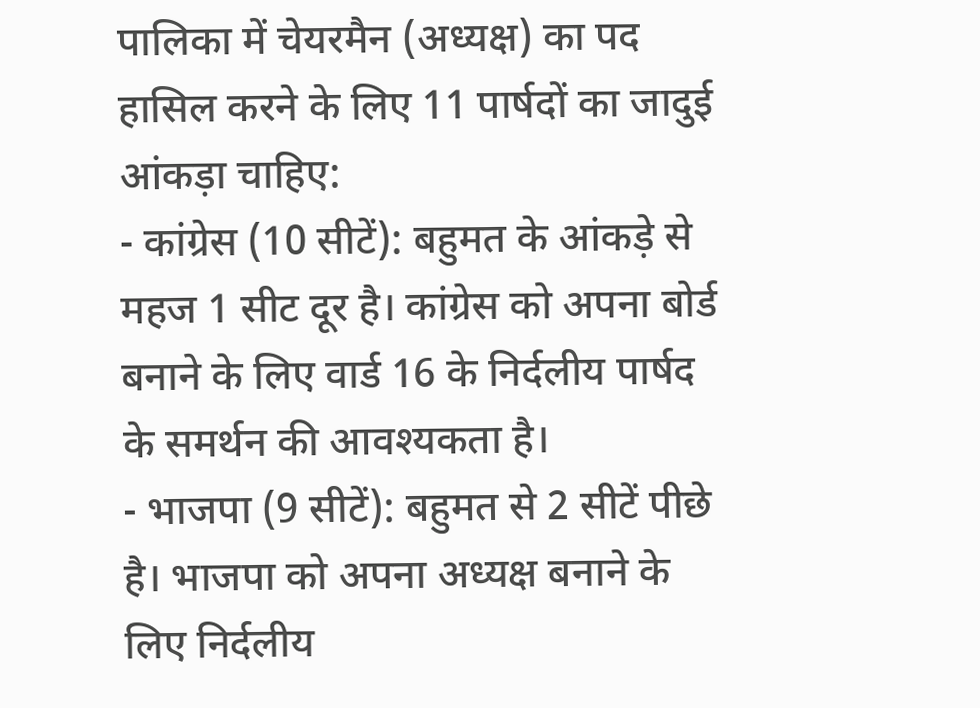पालिका में चेयरमैन (अध्यक्ष) का पद हासिल करने के लिए 11 पार्षदों का जादुई आंकड़ा चाहिए:
- कांग्रेस (10 सीटें): बहुमत के आंकड़े से महज 1 सीट दूर है। कांग्रेस को अपना बोर्ड बनाने के लिए वार्ड 16 के निर्दलीय पार्षद के समर्थन की आवश्यकता है।
- भाजपा (9 सीटें): बहुमत से 2 सीटें पीछे है। भाजपा को अपना अध्यक्ष बनाने के लिए निर्दलीय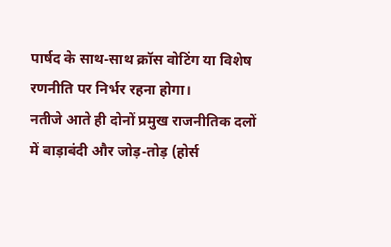पार्षद के साथ-साथ क्रॉस वोटिंग या विशेष रणनीति पर निर्भर रहना होगा।
नतीजे आते ही दोनों प्रमुख राजनीतिक दलों में बाड़ाबंदी और जोड़-तोड़ (होर्स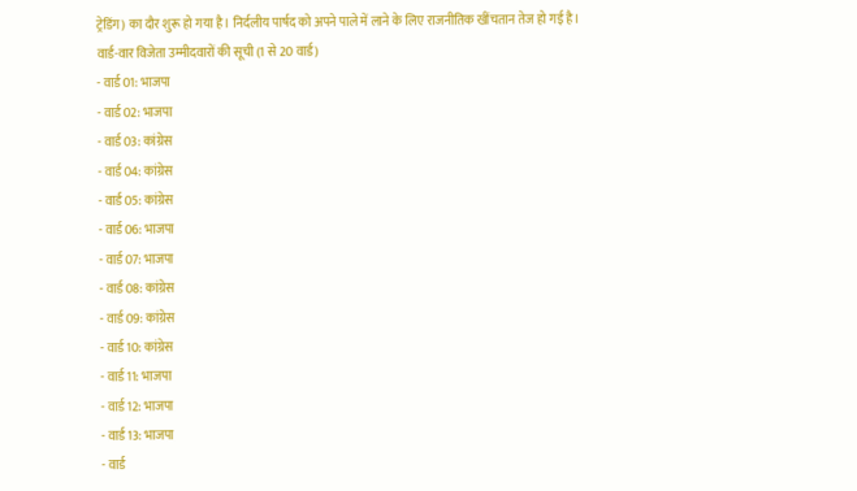ट्रेडिंग) का दौर शुरू हो गया है। निर्दलीय पार्षद को अपने पाले में लाने के लिए राजनीतिक खींचतान तेज हो गई है।
वार्ड-वार विजेता उम्मीदवारों की सूची (1 से 20 वार्ड)
- वार्ड 01: भाजपा
- वार्ड 02: भाजपा
- वार्ड 03: कांग्रेस
- वार्ड 04: कांग्रेस
- वार्ड 05: कांग्रेस
- वार्ड 06: भाजपा
- वार्ड 07: भाजपा
- वार्ड 08: कांग्रेस
- वार्ड 09: कांग्रेस
- वार्ड 10: कांग्रेस
- वार्ड 11: भाजपा
- वार्ड 12: भाजपा
- वार्ड 13: भाजपा
- वार्ड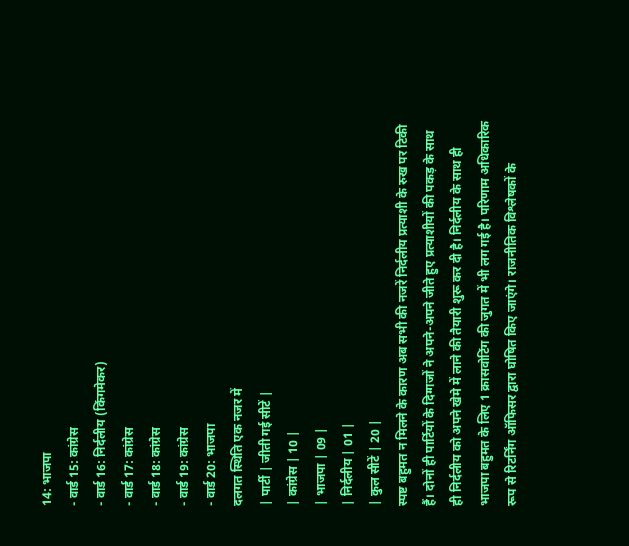14: भाजपा
- वार्ड 15: कांग्रेस
- वार्ड 16: निर्दलीय (किंगमेकर)
- वार्ड 17: कांग्रेस
- वार्ड 18: कांग्रेस
- वार्ड 19: कांग्रेस
- वार्ड 20: भाजपा
दलगत स्थिति एक नजर में
| पार्टी | जीती गई सीटें |
| कांग्रेस | 10 |
| भाजपा | 09 |
| निर्दलीय | 01 |
| कुल सीटें | 20 |
स्पष्ट बहुमत न मिलने के कारण अब सभी की नजरें निर्दलीय प्रत्याशी के रुख पर टिकी हैं। दोनों ही पार्टियों के दिग्गजों ने अपने-अपने जीते हुए प्रत्याशीयों की पकड़ के साथ ही निर्दलीय को अपने खेमे में लाने की तैयारी शुरू कर दी है। निर्दलीय के साथ ही भाजपा बहुमत के लिए 1 क्रासवोटिंग की जुगत में भी लग गई है। परिणाम अधिकारिक रूप से रिटर्निंग ऑफिसर द्वारा घोषित किए जाएंगे। राजनीतिक विश्लेषकों के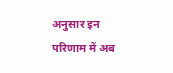अनुसार इन परिणाम में अब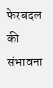फेरबदल की संभावना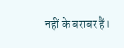नहीं के बराबर हैं।